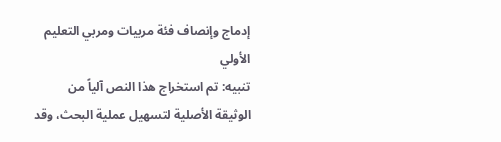إدماج وإنصاف فئة مربيات ومربي التعليم الأولي
تنبيه: تم استخراج هذا النص آلياً من الوثيقة الأصلية لتسهيل عملية البحث، وقد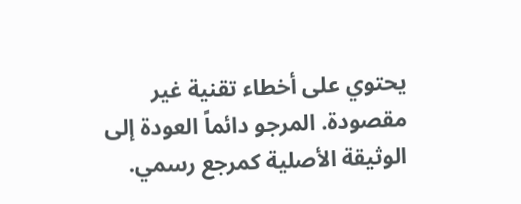يحتوي على أخطاء تقنية غير مقصودة. المرجو دائماً العودة إلى الوثيقة الأصلية كمرجع رسمي.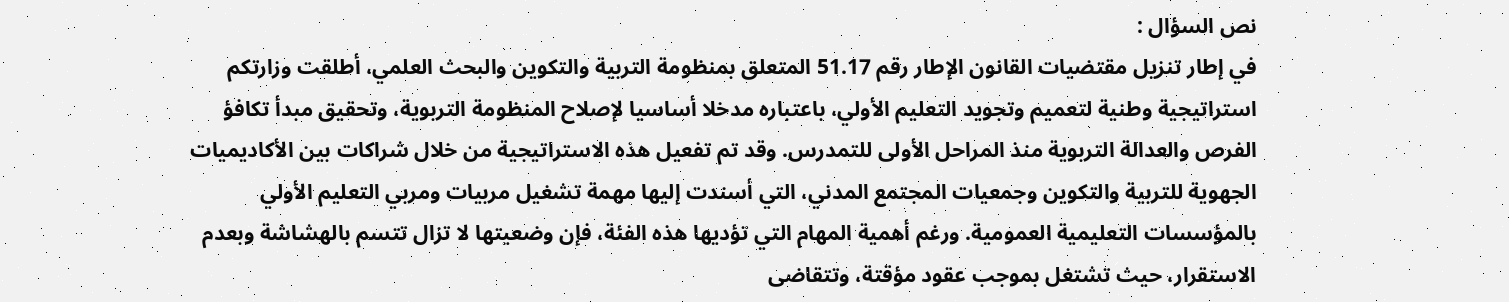نص السؤال :
في إطار تنزيل مقتضيات القانون الإطار رقم 51.17 المتعلق بمنظومة التربية والتكوين والبحث العلمي، أطلقت وزارتكم استراتيجية وطنية لتعميم وتجويد التعليم الأولي، باعتباره مدخلا أساسيا لإصلاح المنظومة التربوية، وتحقيق مبدأ تكافؤ الفرص والعدالة التربوية منذ المراحل الأولى للتمدرس. وقد تم تفعيل هذه الاستراتيجية من خلال شراكات بين الأكاديميات الجهوية للتربية والتكوين وجمعيات المجتمع المدني، التي أسندت إليها مهمة تشغيل مربيات ومربي التعليم الأولي بالمؤسسات التعليمية العمومية. ورغم أهمية المهام التي تؤديها هذه الفئة، فإن وضعيتها لا تزال تتسم بالهشاشة وبعدم الاستقرار، حيث تشتغل بموجب عقود مؤقتة، وتتقاضى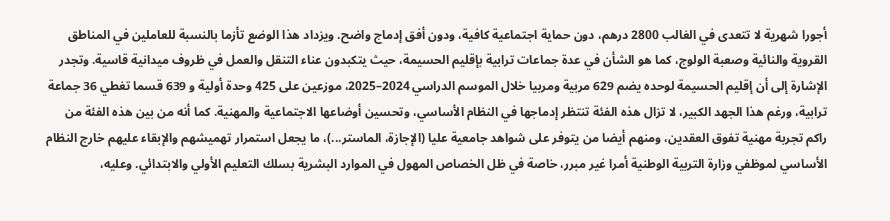أجورا شهرية لا تتعدى في الغالب 2800 درهم، دون حماية اجتماعية كافية، ودون أفق إدماج واضح. ويزداد هذا الوضع تأزما بالنسبة للعاملين في المناطق القروية والنائية وصعبة الولوج، كما هو الشأن في عدة جماعات ترابية بإقليم الحسيمة، حيث يتكبدون عناء التنقل والعمل في ظروف ميدانية قاسية. وتجدر الإشارة إلى أن إقليم الحسيمة لوحده يضم 629 مربية ومربيا خلال الموسم الدراسي 2024–2025، موزعين على 425 وحدة أولية و 639 قسما تغطي 36 جماعة ترابية، ورغم هذا الجهد الكبير، لا تزال هذه الفئة تنتظر إدماجها في النظام الأساسي، وتحسين أوضاعها الاجتماعية والمهنية. كما أنه من بين هذه الفئة من راكم تجربة مهنية تفوق العقدين، ومنهم أيضا من يتوفر على شواهد جامعية عليا (الإجازة، الماستر...)، ما يجعل استمرار تهميشهم والإبقاء عليهم خارج النظام الأساسي لموظفي وزارة التربية الوطنية أمرا غير مبرر، خاصة في ظل الخصاص المهول في الموارد البشرية بسلك التعليم الأولي والابتدائي. وعليه،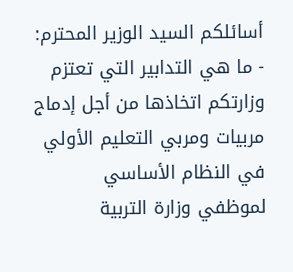أسائلكم السيد الوزير المحترم: - ما هي التدابير التي تعتزم وزارتكم اتخاذها من أجل إدماج مربيات ومربي التعليم الأولي في النظام الأساسي لموظفي وزارة التربية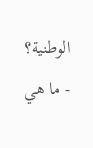الوطنية؟ - ما هي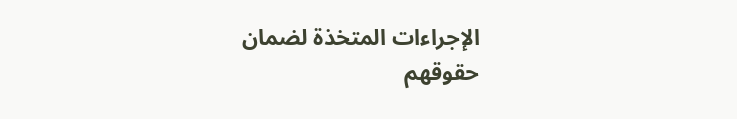الإجراءات المتخذة لضمان حقوقهم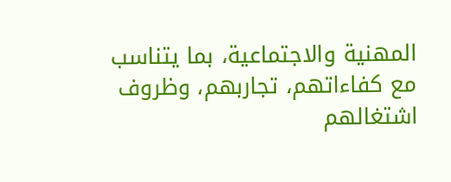المهنية والاجتماعية، بما يتناسب مع كفاءاتهم، تجاربهم، وظروف اشتغالهم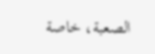الصعبة، خاصة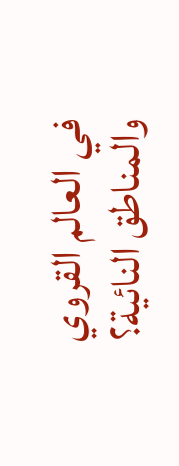في العالم القروي والمناطق النائية؟